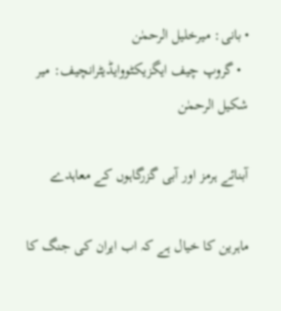• بانی: میرخلیل الرحمٰن
  • گروپ چیف ایگزیکٹووایڈیٹرانچیف: میر شکیل الرحمٰن

آبنائے ہرمز اور آبی گزرگاہوں کے معاہدے

ماہرین کا خیال ہے کہ اب ایران کی جنگ کا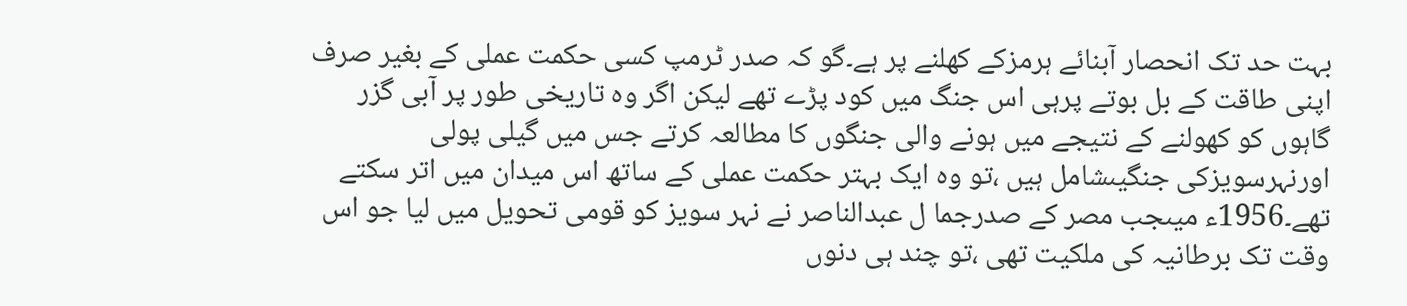بہت حد تک انحصار آبنائے ہرمزکے کھلنے پر ہے۔گو کہ صدر ٹرمپ کسی حکمت عملی کے بغیر صرف اپنی طاقت کے بل بوتے پرہی اس جنگ میں کود پڑے تھے لیکن اگر وہ تاریخی طور پر آبی گزر گاہوں کو کھولنے کے نتیجے میں ہونے والی جنگوں کا مطالعہ کرتے جس میں گیلی پولی اورنہرسویزکی جنگیںشامل ہیں ،تو وہ ایک بہتر حکمت عملی کے ساتھ اس میدان میں اتر سکتے تھے۔1956ء میںجب مصر کے صدرجما ل عبدالناصر نے نہر سویز کو قومی تحویل میں لیا جو اس وقت تک برطانیہ کی ملکیت تھی ،تو چند ہی دنوں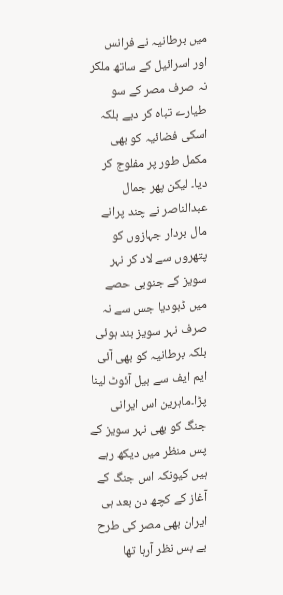میں برطانیہ نے فرانس اور اسرائیل کے ساتھ ملکر نہ صرف مصر کے سو طیارے تباہ کر دیے بلکہ اسکی فضائیہ کو بھی مکمل طور پر مفلوج کر دیا۔ لیکن پھر جمال عبدالناصر نے چند پرانے مال بردار جہازوں کو پتھروں سے لاد کر نہر سویز کے جنوبی حصے میں ڈبودیا جس سے نہ صرف نہر سویز بند ہوئی بلکہ برطانیہ کو بھی آئی ایم ایف سے بیل آئوٹ لینا پڑا۔ماہرین اس ایرانی جنگ کو بھی نہر سویز کے پس منظر میں دیکھ رہے ہیں کیونکہ اس جنگ کے آغاز کے کچھ دن بعد ہی ایران بھی مصر کی طرح بے بس نظر آرہا تھا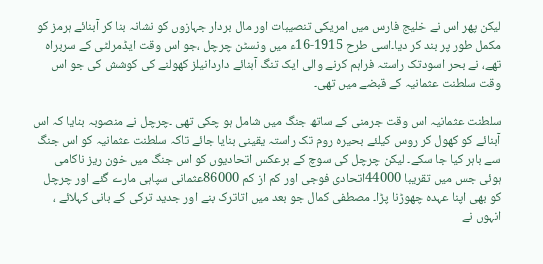لیکن پھر اس نے خلیج فارس میں امریکی تنصیبات اور مال بردار جہازوں کو نشانہ بنا کر آبنائے ہرمز کو مکمل طور پر بند کر دیا۔اسی طرح 1915-16ء میں ونسٹن چرچل ،جو اس وقت ایڈمرلٹی کے سربراہ تھے، نے بحر اسودتک راستہ فراہم کرنے والی ایک تنگ آبنائے داردانیلز کھولنے کی کوشش کی جو اس وقت سلطنت عثمانیہ کے قبضے میں تھی۔

سلطنت عثمانیہ اس وقت جرمنی کے ساتھ جنگ میں شامل ہو چکی تھی ۔چرچل نے منصوبہ بنایا کہ اس آبنائے کو کھول کر روس کیلئے بحیرہ روم تک راستہ یقینی بنایا جائے تاکہ سلطنت عثمانیہ کو اس جنگ سے باہر کیا جا سکے۔ لیکن چرچل کی سوچ کے برعکس اتحادیوں کو اس جنگ میں خون ریز ناکامی ہوئی جس میں تقریبا 44000اتحادی فوجی اور کم از کم 86000عثمانی سپاہی مارے گئے اور چرچل کو بھی اپنا عہدہ چھوڑنا پڑا۔ مصطفی کمال جو بعد میں اتاترک بنے اور جدید ترکی کے بانی کہلائے ، انہوں نے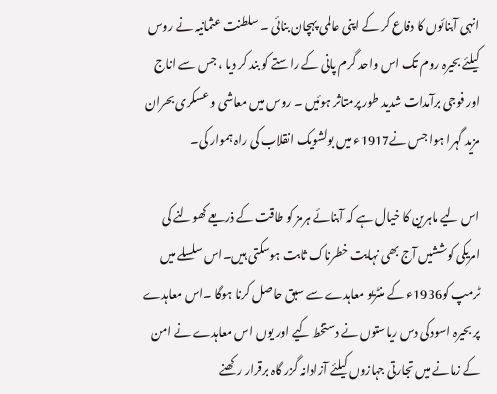انہی آبنائوں کا دفاع کر کے اپنی عالمی پہچان بنائی ۔ سلطنت عثمانیہ نے روس کیلئے بحیرہ روم تک اس واحد گرم پانی کے راستے کو بند کر دیا ، جس سے اناج اور فوجی برآمدات شدید طور پرمتاثر ہوئیں ۔ روس میں معاشی و عسکری بحران مزید گہرا ہوا جس نے1917ء میں بولشویک انقلاب کی راہ ہموار کی۔

اس لیے ماہرین کا خیال ہے کہ آبنائے ہرمز کو طاقت کے ذریعے کھولنے کی امریکی کوششیں آج بھی نہایت خطرناک ثابت ہوسکتی ہیں۔اس سلسلے میں ٹرمپ کو1936ء کے منٹریو معاہدے سے سبق حاصل کرنا ہوگا ۔اس معاہدے پر بحیرہ اسودکی دس ریاستوں نے دستخط کیے اور یوں اس معاہدے نے امن کے زمانے میں تجارتی جہازوں کیلئے آزادانہ گزر گاہ برقرار رکھنے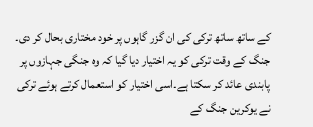کے ساتھ ساتھ ترکی کی ان گزر گاہوں پر خود مختاری بحال کر دی۔ جنگ کے وقت ترکی کو یہ اختیار دیا گیا کہ وہ جنگی جہازوں پر پابندی عائد کر سکتا ہے۔اسی اختیار کو استعمال کرتے ہوئے ترکی نے یوکرین جنگ کے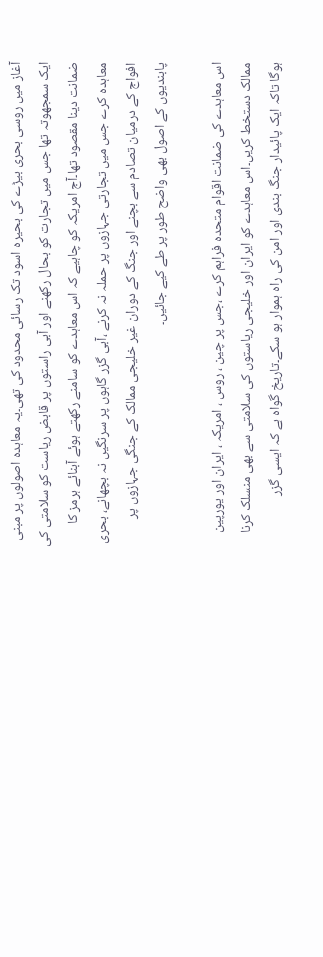آغاز میں روسی بحری بیڑے کی بحیرہ اسود تک رسائی محدود کی تھی۔یہ معاہدہ اصولوں پر مبنی ایک سمجھوتہ تھا جس میں تجارت کو بحال رکھنے اور آبی راستوں پر قابض ریاست کو سلامتی کی ضمانت دینا مقصود تھا۔آج امریکہ کو چاہیے کہ اس معاہدے کو سامنے رکھتے ہوئے آبنائے ہرمز کا معاہدہ کرے جس میں تجارتی جہازوں پر حملہ نہ کرنے ،آبی گزر گاہوں پر سرنگیں نہ بچھانے، بحری افواج کے درمیان تصادم سے بچنے اور جنگ کے دوران غیر خلیجی ممالک کے جنگی جہازوں پر پابندیوں کے اصول بھی واضح طور پر طے کیے جائیں۔

اس معاہدے کی ضمانت اقوام متحدہ فراہم کرے ،جس پر چین ، روس ، امریکہ ، ایران اور یورپین ممالک دستخط کریں۔اس معاہدے کو ایران اور خلیجی ریاستوں کی سلامتی سے بھی منسلک کرنا ہوگا تاکہ ایک پائیدار جنگ بندی اور امن کی راہ ہموار ہو سکے۔تاریخ گواہ ہے کہ ایسی گزر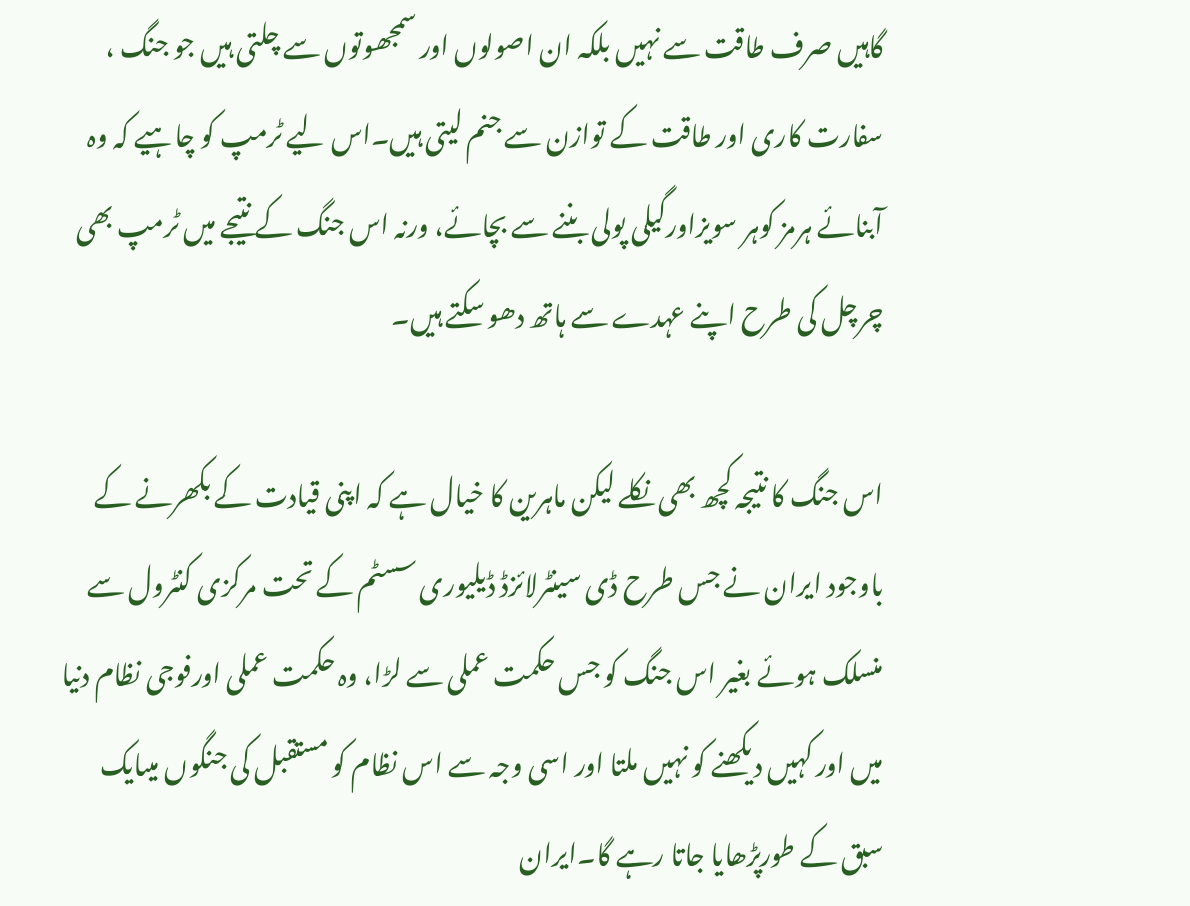گاہیں صرف طاقت سے نہیں بلکہ ان اصولوں اور سمجھوتوں سے چلتی ہیں جو جنگ ، سفارت کاری اور طاقت کے توازن سے جنم لیتی ہیں۔اس لیے ٹرمپ کو چاہیے کہ وہ آبنائے ہرمز کوہر سویزاورگیلی پولی بننے سے بچائے، ورنہ اس جنگ کے نتیجے میں ٹرمپ بھی چرچل کی طرح اپنے عہدے سے ہاتھ دھو سکتے ہیں۔

اس جنگ کا نتیجہ کچھ بھی نکلے لیکن ماہرین کا خیال ہے کہ اپنی قیادت کے بکھرنے کے باوجود ایران نے جس طرح ڈی سینٹرلائزڈ ڈیلیوری سسٹم کے تحت مرکزی کنٹرول سے منسلک ہوئے بغیر اس جنگ کو جس حکمت عملی سے لڑا، وہ حکمت عملی اورفوجی نظام دنیا میں اور کہیں دیکھنے کو نہیں ملتا اور اسی وجہ سے اس نظام کو مستقبل کی جنگوں میںایک سبق کے طورپڑھایا جاتا رہے گا۔ایران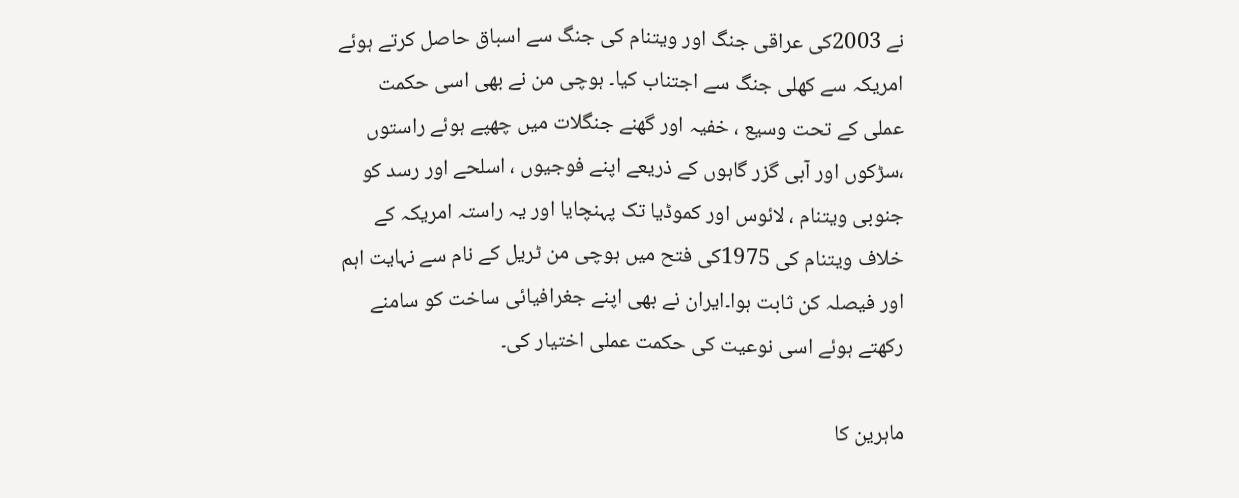نے 2003کی عراقی جنگ اور ویتنام کی جنگ سے اسباق حاصل کرتے ہوئے امریکہ سے کھلی جنگ سے اجتناب کیا۔ ہوچی من نے بھی اسی حکمت عملی کے تحت وسیع ، خفیہ اور گھنے جنگلات میں چھپے ہوئے راستوں ،سڑکوں اور آبی گزر گاہوں کے ذریعے اپنے فوجیوں ، اسلحے اور رسد کو جنوبی ویتنام ، لائوس اور کموڈیا تک پہنچایا اور یہ راستہ امریکہ کے خلاف ویتنام کی 1975کی فتح میں ہوچی من ٹریل کے نام سے نہایت اہم اور فیصلہ کن ثابت ہوا۔ایران نے بھی اپنے جغرافیائی ساخت کو سامنے رکھتے ہوئے اسی نوعیت کی حکمت عملی اختیار کی۔

ماہرین کا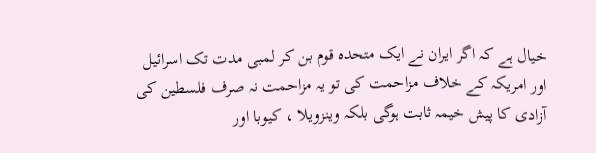خیال ہے کہ اگر ایران نے ایک متحدہ قوم بن کر لمبی مدت تک اسرائیل اور امریکہ کے خلاف مزاحمت کی تو یہ مزاحمت نہ صرف فلسطین کی آزادی کا پیش خیمہ ثابت ہوگی بلکہ وینزویلا ، کیوبا اور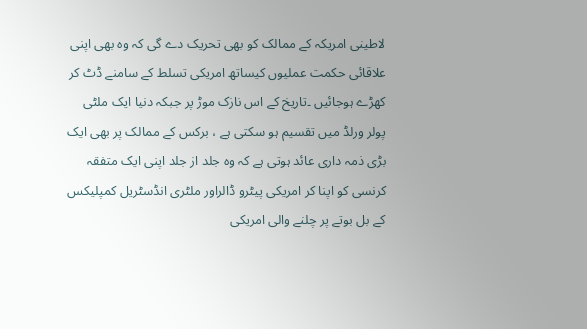لاطینی امریکہ کے ممالک کو بھی تحریک دے گی کہ وہ بھی اپنی علاقائی حکمت عملیوں کیساتھ امریکی تسلط کے سامنے ڈٹ کر کھڑے ہوجائیں ۔تاریخ کے اس نازک موڑ پر جبکہ دنیا ایک ملٹی پولر ورلڈ میں تقسیم ہو سکتی ہے ، برکس کے ممالک پر بھی ایک بڑی ذمہ داری عائد ہوتی ہے کہ وہ جلد از جلد اپنی ایک متفقہ کرنسی کو اپنا کر امریکی پیٹرو ڈالراور ملٹری انڈسٹریل کمپلیکس کے بل بوتے پر چلنے والی امریکی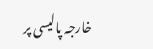خارجہ پالیسی پر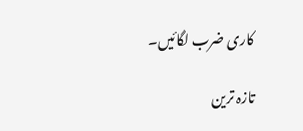کاری ضرب لگائیں۔

تازہ ترین